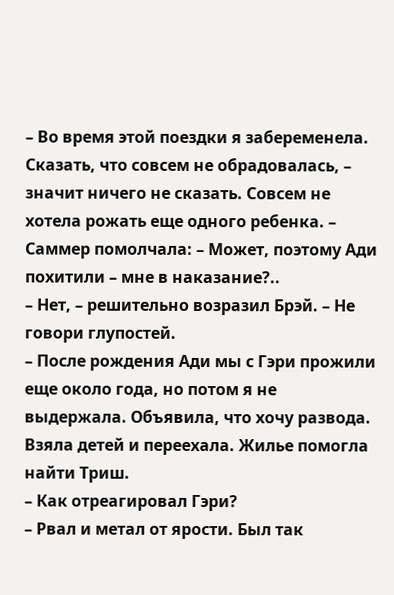– Во время этой поездки я забеременела. Сказать, что совсем не обрадовалась, – значит ничего не сказать. Совсем не хотела рожать еще одного ребенка. – Саммер помолчала: – Может, поэтому Ади похитили – мне в наказание?..
– Нет, – решительно возразил Брэй. – Не говори глупостей.
– После рождения Ади мы с Гэри прожили еще около года, но потом я не выдержала. Объявила, что хочу развода. Взяла детей и переехала. Жилье помогла найти Триш.
– Как отреагировал Гэри?
– Рвал и метал от ярости. Был так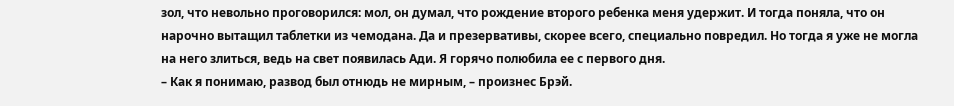зол, что невольно проговорился: мол, он думал, что рождение второго ребенка меня удержит. И тогда поняла, что он нарочно вытащил таблетки из чемодана. Да и презервативы, скорее всего, специально повредил. Но тогда я уже не могла на него злиться, ведь на свет появилась Ади. Я горячо полюбила ее с первого дня.
– Как я понимаю, развод был отнюдь не мирным, – произнес Брэй.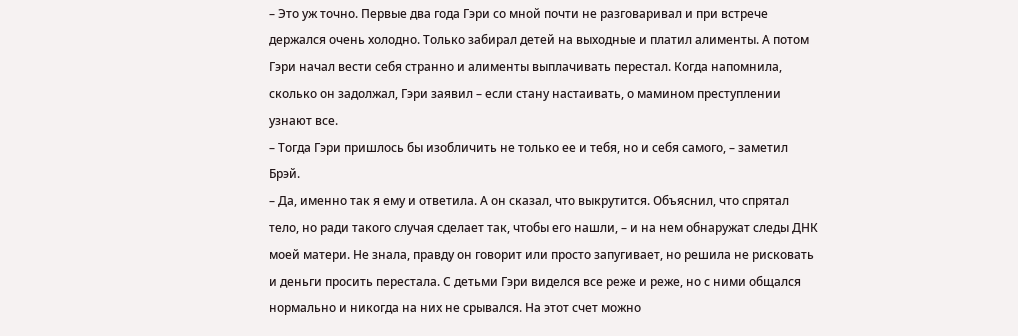– Это уж точно. Первые два года Гэри со мной почти не разговаривал и при встрече держался очень холодно. Только забирал детей на выходные и платил алименты. А потом Гэри начал вести себя странно и алименты выплачивать перестал. Когда напомнила, сколько он задолжал, Гэри заявил – если стану настаивать, о мамином преступлении узнают все.
– Тогда Гэри пришлось бы изобличить не только ее и тебя, но и себя самого, – заметил Брэй.
– Да, именно так я ему и ответила. А он сказал, что выкрутится. Объяснил, что спрятал тело, но ради такого случая сделает так, чтобы его нашли, – и на нем обнаружат следы ДНК моей матери. Не знала, правду он говорит или просто запугивает, но решила не рисковать и деньги просить перестала. С детьми Гэри виделся все реже и реже, но с ними общался нормально и никогда на них не срывался. На этот счет можно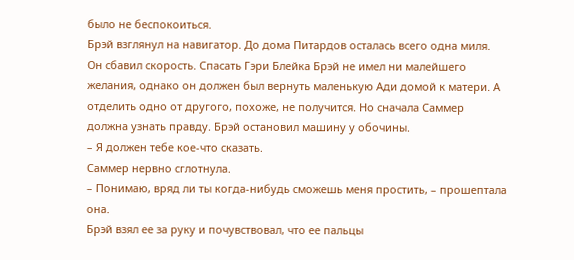было не беспокоиться.
Брэй взглянул на навигатор. До дома Питардов осталась всего одна миля. Он сбавил скорость. Спасать Гэри Блейка Брэй не имел ни малейшего желания, однако он должен был вернуть маленькую Ади домой к матери. А отделить одно от другого, похоже, не получится. Но сначала Саммер должна узнать правду. Брэй остановил машину у обочины.
– Я должен тебе кое-что сказать.
Саммер нервно сглотнула.
– Понимаю, вряд ли ты когда-нибудь сможешь меня простить, – прошептала она.
Брэй взял ее за руку и почувствовал, что ее пальцы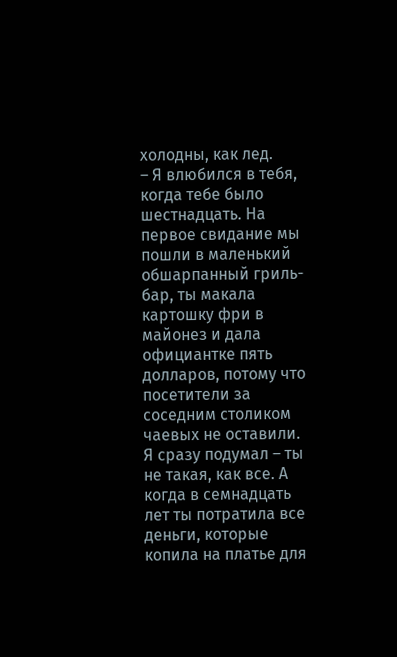холодны, как лед.
– Я влюбился в тебя, когда тебе было шестнадцать. На первое свидание мы пошли в маленький обшарпанный гриль-бар, ты макала картошку фри в майонез и дала официантке пять долларов, потому что посетители за соседним столиком чаевых не оставили. Я сразу подумал – ты не такая, как все. А когда в семнадцать лет ты потратила все деньги, которые копила на платье для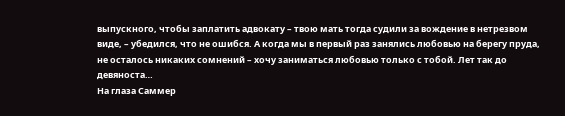выпускного, чтобы заплатить адвокату – твою мать тогда судили за вождение в нетрезвом виде, – убедился, что не ошибся. А когда мы в первый раз занялись любовью на берегу пруда, не осталось никаких сомнений – хочу заниматься любовью только с тобой. Лет так до девяноста…
На глаза Саммер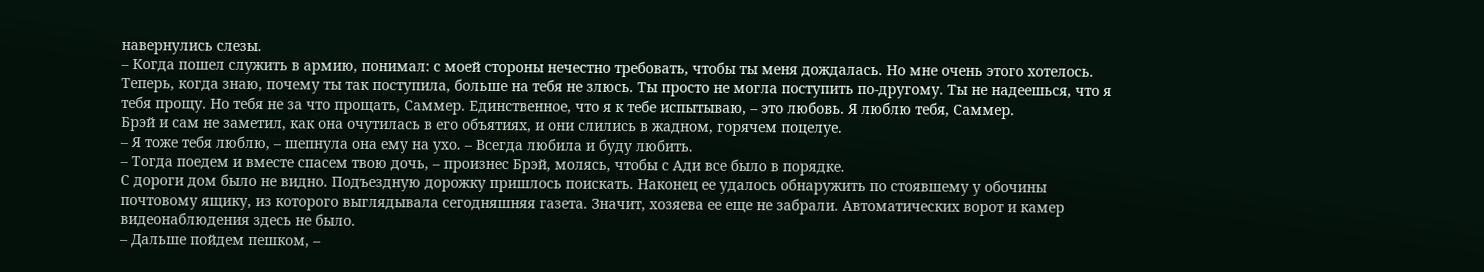навернулись слезы.
– Когда пошел служить в армию, понимал: с моей стороны нечестно требовать, чтобы ты меня дождалась. Но мне очень этого хотелось. Теперь, когда знаю, почему ты так поступила, больше на тебя не злюсь. Ты просто не могла поступить по-другому. Ты не надеешься, что я тебя прощу. Но тебя не за что прощать, Саммер. Единственное, что я к тебе испытываю, – это любовь. Я люблю тебя, Саммер.
Брэй и сам не заметил, как она очутилась в его объятиях, и они слились в жадном, горячем поцелуе.
– Я тоже тебя люблю, – шепнула она ему на ухо. – Всегда любила и буду любить.
– Тогда поедем и вместе спасем твою дочь, – произнес Брэй, молясь, чтобы с Ади все было в порядке.
С дороги дом было не видно. Подъездную дорожку пришлось поискать. Наконец ее удалось обнаружить по стоявшему у обочины почтовому ящику, из которого выглядывала сегодняшняя газета. Значит, хозяева ее еще не забрали. Автоматических ворот и камер видеонаблюдения здесь не было.
– Дальше пойдем пешком, –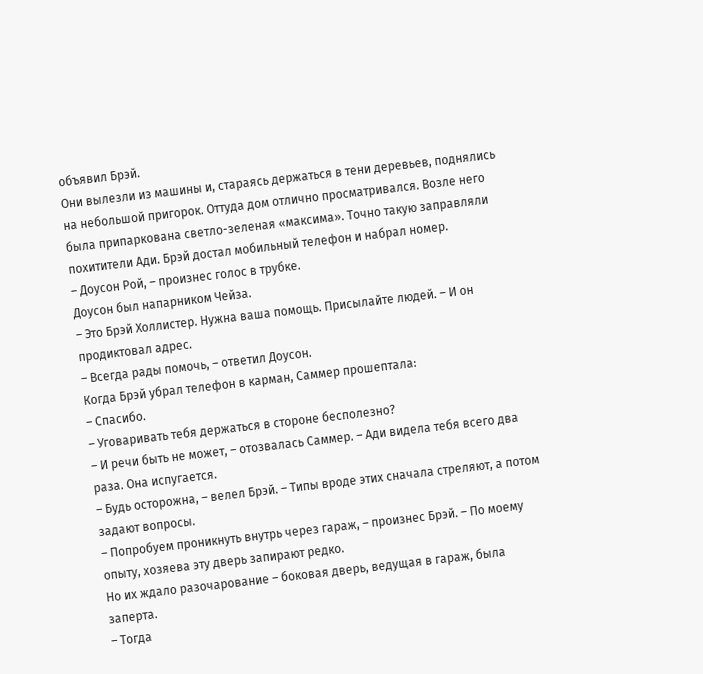объявил Брэй.
Они вылезли из машины и, стараясь держаться в тени деревьев, поднялись на небольшой пригорок. Оттуда дом отлично просматривался. Возле него была припаркована светло-зеленая «максима». Точно такую заправляли похитители Ади. Брэй достал мобильный телефон и набрал номер.
– Доусон Рой, – произнес голос в трубке.
Доусон был напарником Чейза.
– Это Брэй Холлистер. Нужна ваша помощь. Присылайте людей. – И он продиктовал адрес.
– Всегда рады помочь, – ответил Доусон.
Когда Брэй убрал телефон в карман, Саммер прошептала:
– Спасибо.
– Уговаривать тебя держаться в стороне бесполезно?
– И речи быть не может, – отозвалась Саммер. – Ади видела тебя всего два раза. Она испугается.
– Будь осторожна, – велел Брэй. – Типы вроде этих сначала стреляют, а потом задают вопросы.
– Попробуем проникнуть внутрь через гараж, – произнес Брэй. – По моему опыту, хозяева эту дверь запирают редко.
Но их ждало разочарование – боковая дверь, ведущая в гараж, была заперта.
– Тогда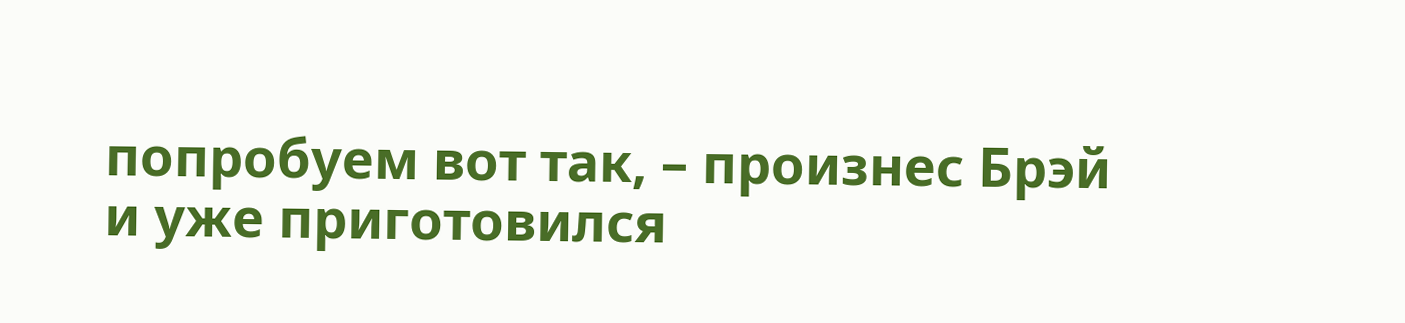попробуем вот так, – произнес Брэй и уже приготовился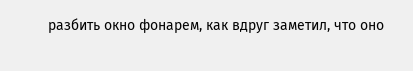разбить окно фонарем, как вдруг заметил, что оно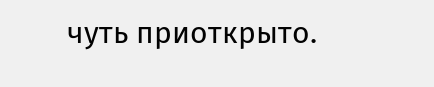чуть приоткрыто.